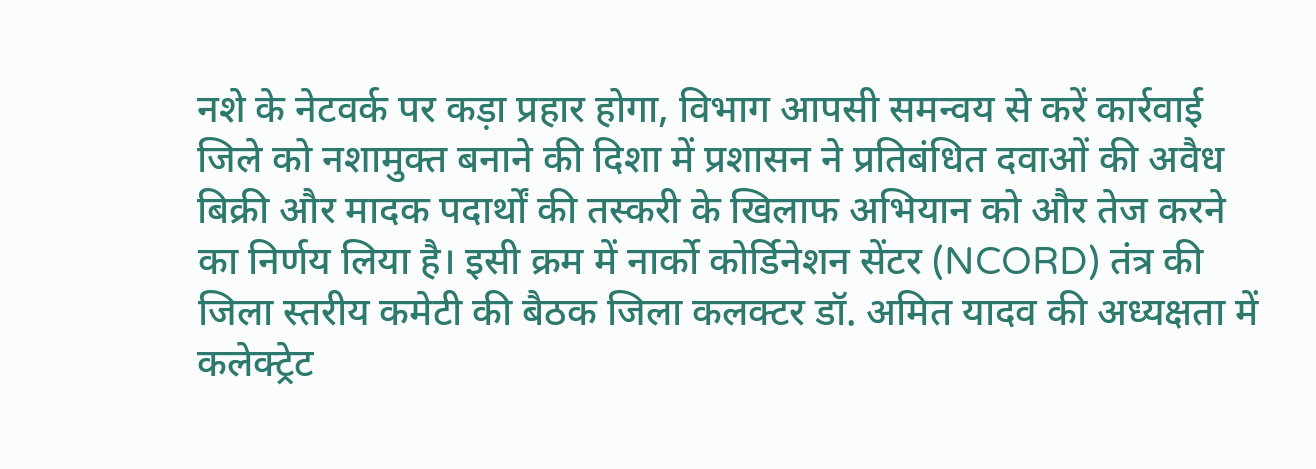नशे के नेटवर्क पर कड़ा प्रहार होगा, विभाग आपसी समन्वय से करें कार्रवाई
जिले को नशामुक्त बनाने की दिशा में प्रशासन ने प्रतिबंधित दवाओं की अवैध बिक्री और मादक पदार्थों की तस्करी के खिलाफ अभियान को और तेज करने का निर्णय लिया है। इसी क्रम में नार्को कोर्डिनेशन सेंटर (NCORD) तंत्र की जिला स्तरीय कमेटी की बैठक जिला कलक्टर डॉ. अमित यादव की अध्यक्षता में कलेक्ट्रेट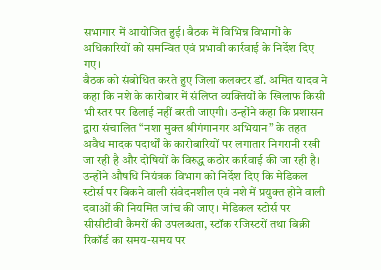सभागार में आयोजित हुई। बैठक में विभिन्न विभागों के अधिकारियों को समन्वित एवं प्रभावी कार्रवाई के निर्देश दिए गए।
बैठक को संबोधित करते हुए जिला कलक्टर डॉ. अमित यादव ने कहा कि नशे के कारोबार में संलिप्त व्यक्तियों के खिलाफ किसी भी स्तर पर ढिलाई नहीं बरती जाएगी। उन्होंने कहा कि प्रशासन द्वारा संचालित “नशा मुक्त श्रीगंगानगर अभियान” के तहत अवैध मादक पदार्थों के कारोबारियों पर लगातार निगरानी रखी जा रही है और दोषियों के विरुद्ध कठोर कार्रवाई की जा रही है।
उन्होंने औषधि नियंत्रक विभाग को निर्देश दिए कि मेडिकल स्टोर्स पर बिकने वाली संवेदनशील एवं नशे में प्रयुक्त होने वाली दवाओं की नियमित जांच की जाए। मेडिकल स्टोर्स पर सीसीटीवी कैमरों की उपलब्धता, स्टॉक रजिस्टरों तथा बिक्री रिकॉर्ड का समय-समय पर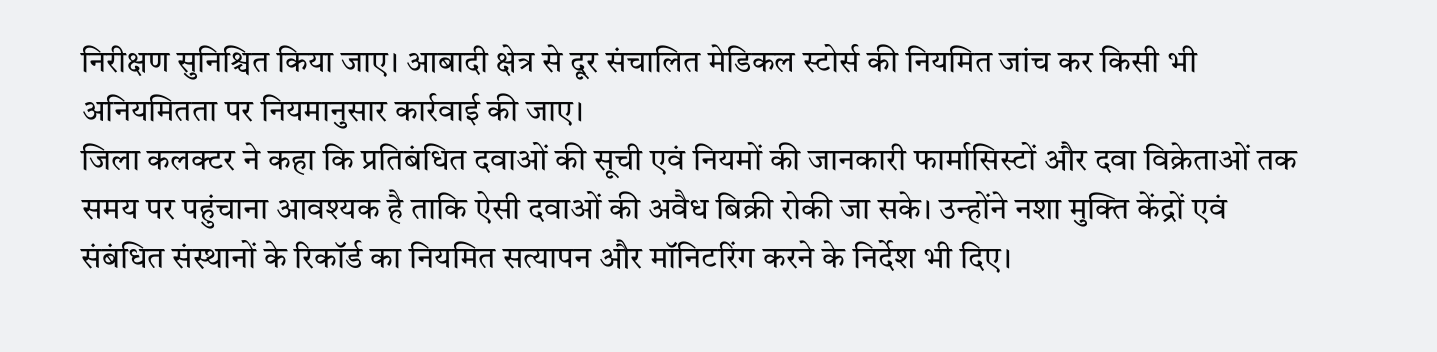निरीक्षण सुनिश्चित किया जाए। आबादी क्षेत्र से दूर संचालित मेडिकल स्टोर्स की नियमित जांच कर किसी भी अनियमितता पर नियमानुसार कार्रवाई की जाए।
जिला कलक्टर ने कहा कि प्रतिबंधित दवाओं की सूची एवं नियमों की जानकारी फार्मासिस्टों और दवा विक्रेताओं तक समय पर पहुंचाना आवश्यक है ताकि ऐसी दवाओं की अवैध बिक्री रोकी जा सके। उन्होंने नशा मुक्ति केंद्रों एवं संबंधित संस्थानों के रिकॉर्ड का नियमित सत्यापन और मॉनिटरिंग करने के निर्देश भी दिए।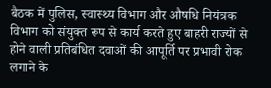बैठक में पुलिस, स्वास्थ्य विभाग और औषधि नियंत्रक विभाग को संयुक्त रूप से कार्य करते हुए बाहरी राज्यों से होने वाली प्रतिबंधित दवाओं की आपूर्ति पर प्रभावी रोक लगाने के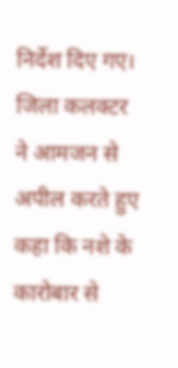निर्देश दिए गए।
जिला कलक्टर ने आमजन से अपील करते हुए कहा कि नशे के कारोबार से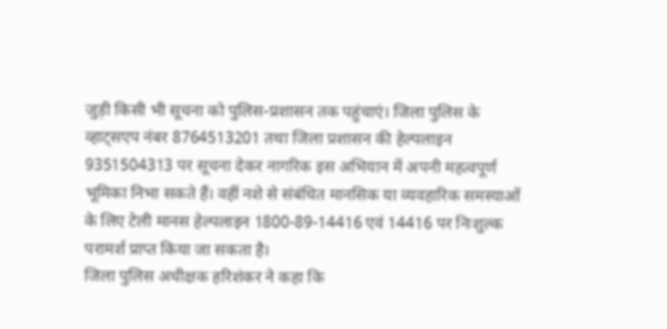जुड़ी किसी भी सूचना को पुलिस-प्रशासन तक पहुंचाएं। जिला पुलिस के व्हाट्सएप नंबर 8764513201 तथा जिला प्रशासन की हेल्पलाइन 9351504313 पर सूचना देकर नागरिक इस अभियान में अपनी महत्वपूर्ण भूमिका निभा सकते हैं। वहीं नशे से संबंधित मानसिक या व्यवहारिक समस्याओं के लिए टेली मानस हेल्पलाइन 1800-89-14416 एवं 14416 पर निःशुल्क परामर्श प्राप्त किया जा सकता है।
जिला पुलिस अधीक्षक हरिशंकर ने कहा कि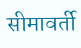सीमावर्ती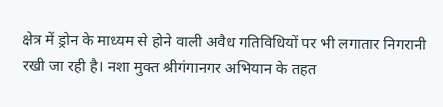क्षेत्र में ड्रोन के माध्यम से होने वाली अवैध गतिविधियों पर भी लगातार निगरानी रखी जा रही है। नशा मुक्त श्रीगंगानगर अभियान के तहत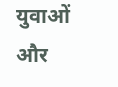युवाओं और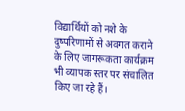विद्यार्थियों को नशे के दुष्परिणामों से अवगत कराने के लिए जागरूकता कार्यक्रम भी व्यापक स्तर पर संचालित किए जा रहे हैं।